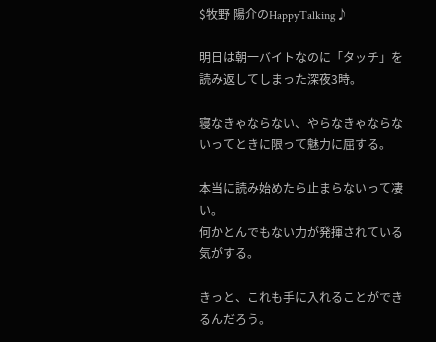$牧野 陽介のHappyTalking♪

明日は朝一バイトなのに「タッチ」を読み返してしまった深夜3時。

寝なきゃならない、やらなきゃならないってときに限って魅力に屈する。

本当に読み始めたら止まらないって凄い。
何かとんでもない力が発揮されている気がする。

きっと、これも手に入れることができるんだろう。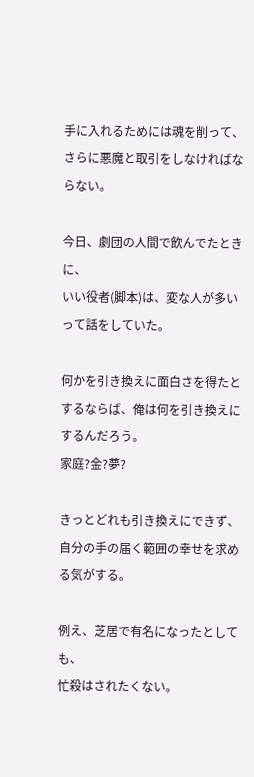手に入れるためには魂を削って、さらに悪魔と取引をしなければならない。

今日、劇団の人間で飲んでたときに、
いい役者(脚本)は、変な人が多いって話をしていた。

何かを引き換えに面白さを得たとするならば、俺は何を引き換えにするんだろう。
家庭?金?夢?

きっとどれも引き換えにできず、自分の手の届く範囲の幸せを求める気がする。

例え、芝居で有名になったとしても、
忙殺はされたくない。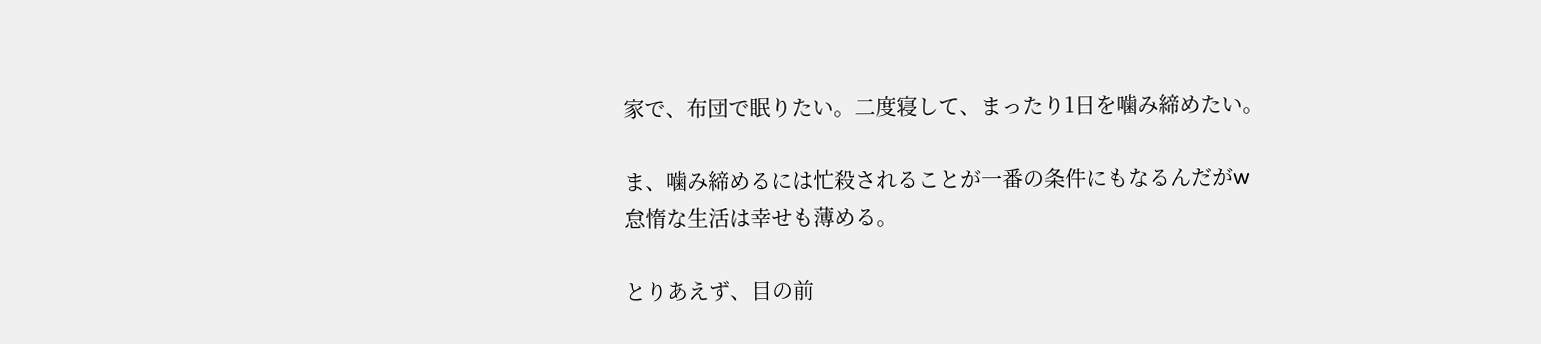家で、布団で眠りたい。二度寝して、まったり1日を噛み締めたい。

ま、噛み締めるには忙殺されることが一番の条件にもなるんだがw
怠惰な生活は幸せも薄める。

とりあえず、目の前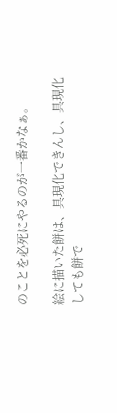のことを必死にやるのが一番かなぁ。

絵に描いた餅は、具現化できんし、具現化しても餅で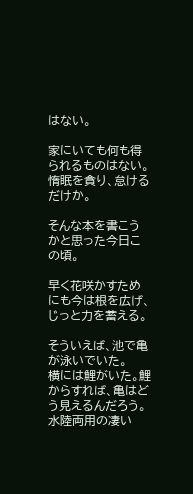はない。

家にいても何も得られるものはない。惰眠を貪り、怠けるだけか。

そんな本を書こうかと思った今日この頃。

早く花咲かすためにも今は根を広げ、じっと力を蓄える。

そういえば、池で亀が泳いでいた。
横には鯉がいた。鯉からすれば、亀はどう見えるんだろう。
水陸両用の凄い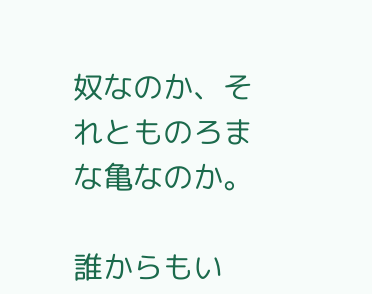奴なのか、それとものろまな亀なのか。

誰からもい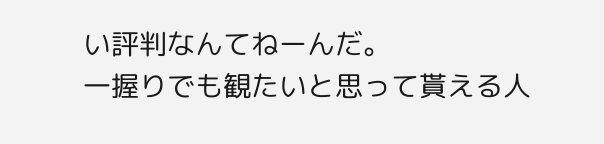い評判なんてねーんだ。
一握りでも観たいと思って貰える人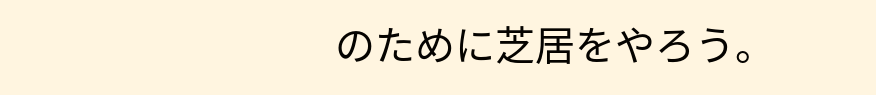のために芝居をやろう。